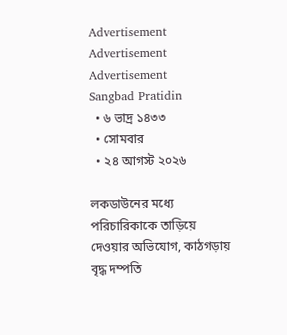Advertisement
Advertisement
Advertisement
Sangbad Pratidin
  • ৬ ভাদ্র ১৪৩৩
  • সোমবার
  • ২৪ আগস্ট ২০২৬

লকডাউনের মধ্যে পরিচারিকাকে তাড়িয়ে দেওয়ার অভিযোগ, কাঠগড়ায় বৃদ্ধ দম্পতি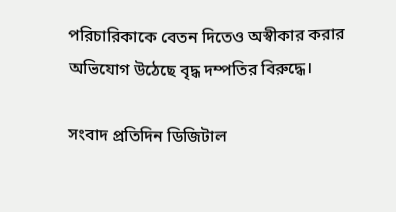পরিচারিকাকে বেতন দিতেও অস্বীকার করার অভিযোগ উঠেছে বৃদ্ধ দম্পতির বিরুদ্ধে।

সংবাদ প্রতিদিন ডিজিটাল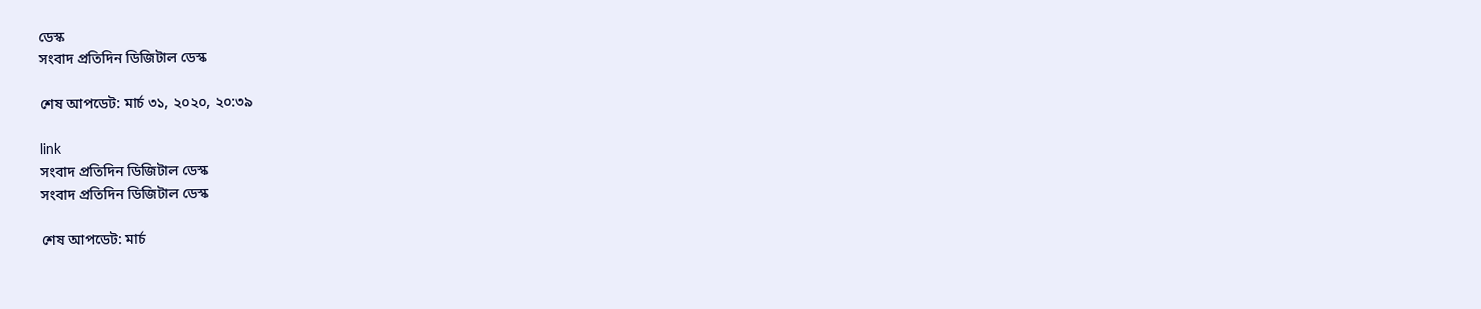ডেস্ক
সংবাদ প্রতিদিন ডিজিটাল ডেস্ক

শেষ আপডেট: মার্চ ৩১, ২০২০, ২০:৩৯

link
সংবাদ প্রতিদিন ডিজিটাল ডেস্ক
সংবাদ প্রতিদিন ডিজিটাল ডেস্ক

শেষ আপডেট: মার্চ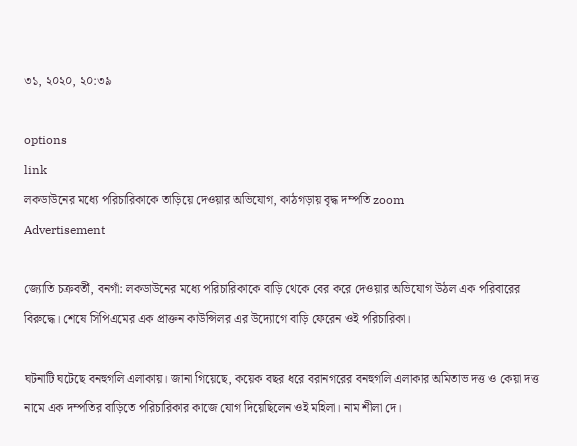৩১, ২০২০, ২০:৩৯

options
link
লকডাউনের মধ্যে পরিচারিকাকে তাড়িয়ে দেওয়ার অভিযোগ, কাঠগড়ায় বৃদ্ধ দম্পতি zoom
Advertisement

জ্যোতি চক্রবর্তী, বনগাঁ: লকডাউনের মধ্যে পরিচারিকাকে বাড়ি থেকে বের করে দেওয়ার অভিযোগ উঠল এক পরিবারের বিরুদ্ধে। শেষে সিপিএমের এক প্রাক্তন কাউন্সিলর এর উদ্যোগে বাড়ি ফেরেন ওই পরিচারিকা।

ঘটনাটি ঘটেছে বনহুগলি এলাকায়। জানা গিয়েছে, কয়েক বছর ধরে বরানগরের বনহুগলি এলাকার অমিতাভ দত্ত ও কেয়া দত্ত নামে এক দম্পতির বাড়িতে পরিচারিকার কাজে যোগ দিয়েছিলেন ওই মহিলা। নাম শীলা দে।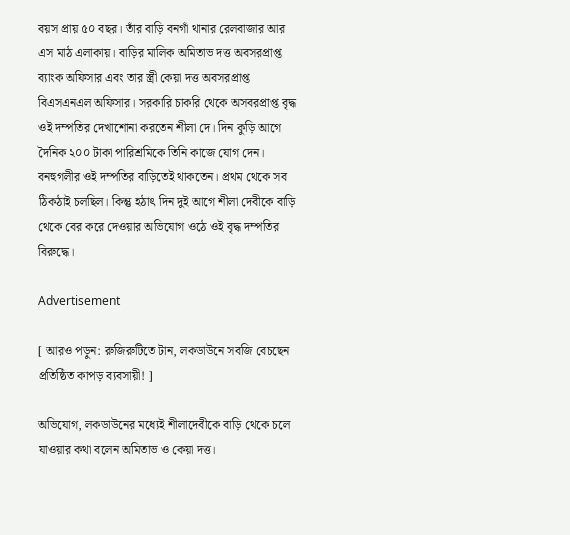বয়স প্রায় ৫০ বছর। তাঁর বাড়ি বনগাঁ থানার রেলবাজার আর এস মাঠ এলাকায়। বাড়ির মালিক অমিতাভ দত্ত অবসরপ্রাপ্ত ব্যাংক অফিসার এবং তার স্ত্রী কেয়া দত্ত অবসরপ্রাপ্ত বিএসএনএল অফিসার। সরকারি চাকরি থেকে অসবরপ্রাপ্ত বৃদ্ধ ওই দম্পতির দেখাশোনা করতেন শীলা দে। দিন কুড়ি আগে দৈনিক ২০০ টাকা পারিশ্রমিকে তিনি কাজে যোগ দেন। বনহুগলীর ওই দম্পতির বাড়িতেই থাকতেন। প্রথম থেকে সব ঠিকঠাই চলছিল। কিন্তু হঠাৎ দিন দুই আগে শীলা দেবীকে বাড়ি থেকে বের করে দেওয়ার অভিযোগ ওঠে ওই বৃদ্ধ দম্পতির বিরুদ্ধে।

Advertisement

[ আরও পড়ুন: রুজিরুটিতে টান, লকডাউনে সবজি বেচছেন প্রতিষ্ঠিত কাপড় ব্যবসায়ী! ]

অভিযোগ, লকডাউনের মধ্যেই শীলাদেবীকে বাড়ি থেকে চলে যাওয়ার কথা বলেন অমিতাভ ও কেয়া দত্ত।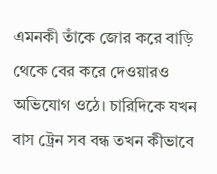এমনকী তাঁকে জোর করে বাড়ি থেকে বের করে দেওয়ারও অভিযোগ ওঠে। চারিদিকে যখন বাস ট্রেন সব বন্ধ তখন কীভাবে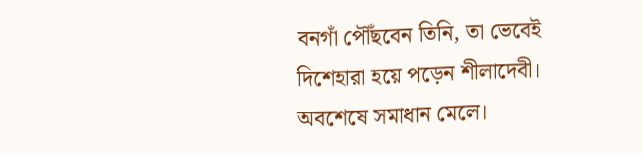বনগাঁ পৌঁছবেন তিনি, তা ভেবেই দিশেহারা হয়ে পড়েন শীলাদেবী। অবশেষে সমাধান মেলে।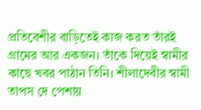প্রতিবেশীর বাড়িতেই কাজ করত তাঁরই গ্রামের আর একজন। তাঁকে দিয়েই স্বামীর কাছে খবর পাঠান তিনি। শীলাদেবীর স্বামী তাপস দে পেশায়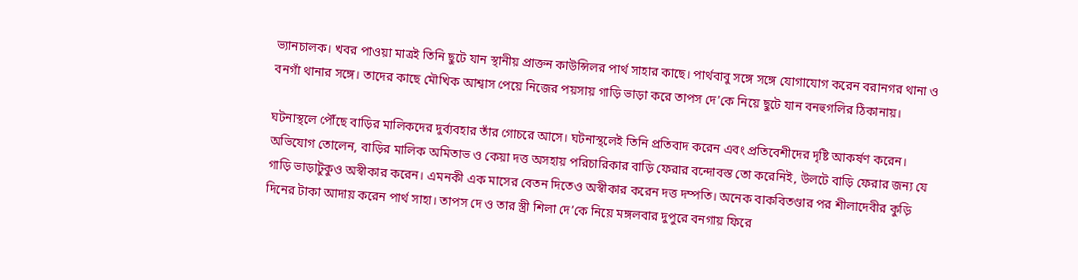ভ্যানচালক। খবর পাওয়া মাত্রই তিনি ছুটে যান স্থানীয় প্রাক্তন কাউন্সিলর পার্থ সাহার কাছে। পার্থবাবু সঙ্গে সঙ্গে যোগাযোগ করেন বরানগর থানা ও বনগাঁ থানার সঙ্গে। তাদের কাছে মৌখিক আশ্বাস পেয়ে নিজের পয়সায় গাড়ি ভাড়া করে তাপস দে’কে নিয়ে ছুটে যান বনহুগলির ঠিকানায়।

ঘটনাস্থলে পৌঁছে বাড়ির মালিকদের দুর্ব্যবহার তাঁর গোচরে আসে। ঘটনাস্থলেই তিনি প্রতিবাদ করেন এবং প্রতিবেশীদের দৃষ্টি আকর্ষণ করেন। অভিযোগ তোলেন, বাড়ির মালিক অমিতাভ ও কেয়া দত্ত অসহায় পরিচারিকার বাড়ি ফেরার বন্দোবস্ত তো করেনিই, উলটে বাড়ি ফেরার জন্য যে গাড়ি ভাড়াটুকুও অস্বীকার করেন। এমনকী এক মাসের বেতন দিতেও অস্বীকার করেন দত্ত দম্পতি। অনেক বাকবিতণ্ডার পর শীলাদেবীর কুড়ি দিনের টাকা আদায় করেন পার্থ সাহা। তাপস দে ও তার স্ত্রী শিলা দে’কে নিয়ে মঙ্গলবার দুপুরে বনগায় ফিরে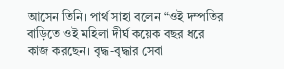আসেন তিনি। পার্থ সাহা বলেন “ওই দম্পতির বাড়িতে ওই মহিলা দীর্ঘ কয়েক বছর ধরে কাজ করছেন। বৃদ্ধ-বৃদ্ধার সেবা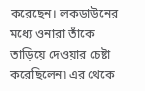করেছেন। লকডাউনের মধ্যে ওনারা তাঁকে তাড়িয়ে দেওয়ার চেষ্টা করেছিলেন৷ এর থেকে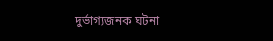দুর্ভাগ্যজনক ঘটনা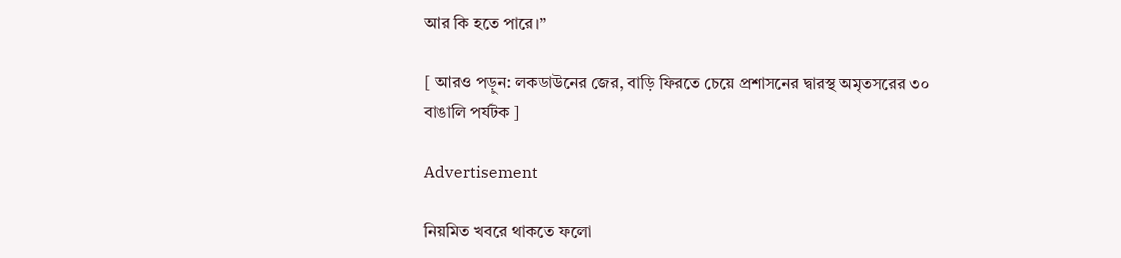আর কি হতে পারে।”

[ আরও পড়ুন: লকডাউনের জের, বাড়ি ফিরতে চেয়ে প্রশাসনের দ্বারস্থ অমৃতসরের ৩০ বাঙালি পর্যটক ]

Advertisement

নিয়মিত খবরে থাকতে ফলো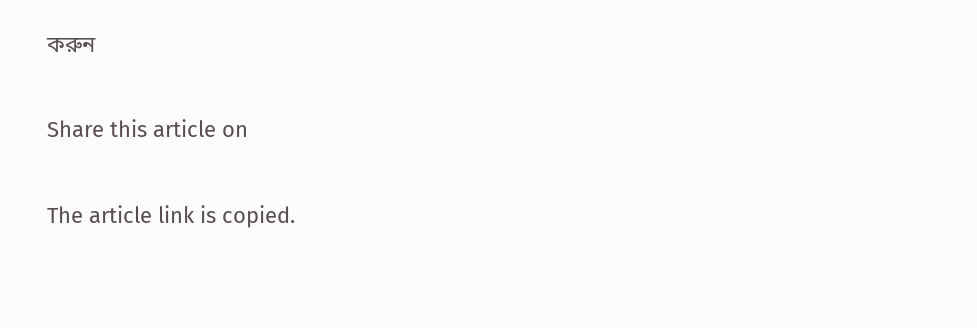করুন

Share this article on

The article link is copied.